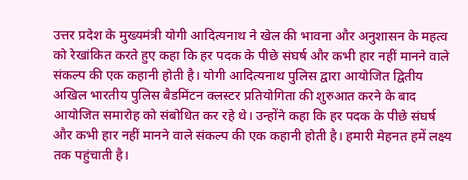उत्तर प्रदेश के मुख्यमंत्री योगी आदित्यनाथ ने खेल की भावना और अनुशासन के महत्व को रेखांकित करते हुए कहा कि हर पदक के पीछे संघर्ष और कभी हार नहीं मानने वाले संकल्प की एक कहानी होती है। योगी आदित्यनाथ पुलिस द्वारा आयोजित द्वितीय अखिल भारतीय पुलिस बैडमिंटन क्लस्टर प्रतियोगिता की शुरुआत करने के बाद आयोजित समारोह को संबोधित कर रहे थे। उन्होंने कहा कि हर पदक के पीछे संघर्ष और कभी हार नहीं मानने वाले संकल्प की एक कहानी होती है। हमारी मेहनत हमें लक्ष्य तक पहुंचाती है।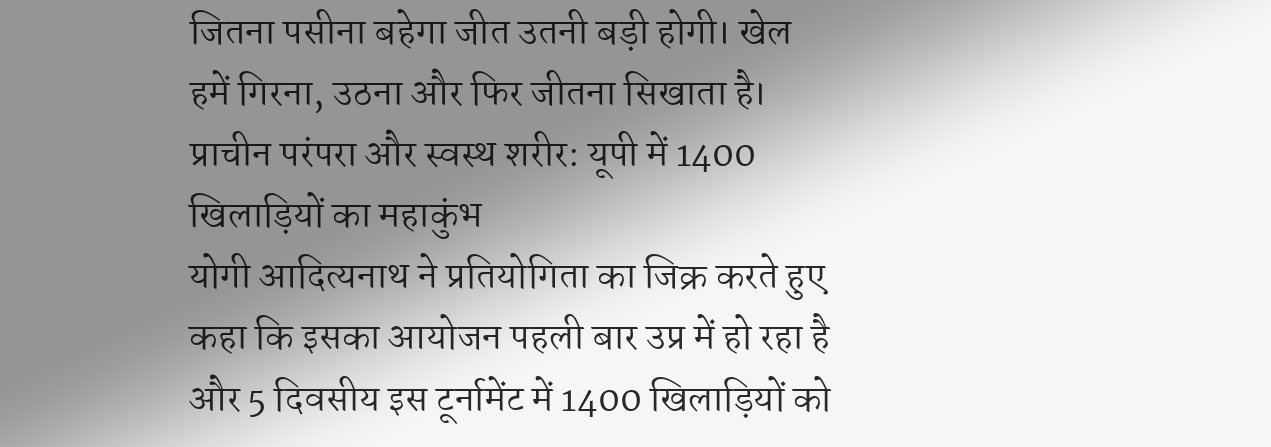जितना पसीना बहेगा जीत उतनी बड़ी होगी। खेल हमें गिरना, उठना और फिर जीतना सिखाता है।
प्राचीन परंपरा और स्वस्थ शरीर: यूपी में 1400 खिलाड़ियों का महाकुंभ
योगी आदित्यनाथ ने प्रतियोगिता का जिक्र करते हुए कहा कि इसका आयोजन पहली बार उप्र में हो रहा है और 5 दिवसीय इस टूर्नामेंट में 1400 खिलाड़ियों को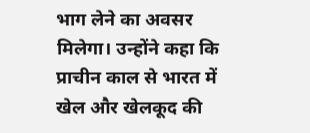भाग लेने का अवसर मिलेगा। उन्होंने कहा कि प्राचीन काल से भारत में खेल और खेलकूद की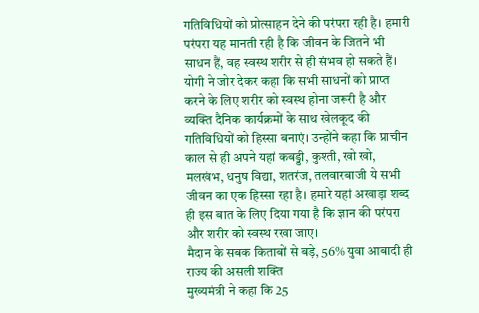गतिविधियों को प्रोत्साहन देने की परंपरा रही है। हमारी परंपरा यह मानती रही है कि जीवन के जितने भी साधन हैं, वह स्वस्थ शरीर से ही संभव हो सकते हैं। योगी ने जोर देकर कहा कि सभी साधनों को प्राप्त करने के लिए शरीर को स्वस्थ होना जरूरी है और व्यक्ति दैनिक कार्यक्रमों के साथ खेलकूद की गतिविधियों को हिस्सा बनाएं। उन्होंने कहा कि प्राचीन काल से ही अपने यहां कबड्डी, कुश्ती, खो खो, मलखंभ, धनुष विद्या, शतरंज, तलवारबाजी ये सभी जीवन का एक हिस्सा रहा है। हमारे यहां अखाड़ा शब्द ही इस बात के लिए दिया गया है कि ज्ञान की परंपरा और शरीर को स्वस्थ रखा जाए।
मैदान के सबक किताबों से बड़े, 56% युवा आबादी ही राज्य की असली शक्ति
मुख्यमंत्री ने कहा कि 25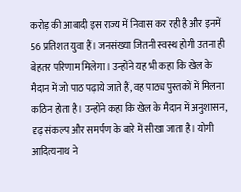करोड़ की आबादी इस राज्य में निवास कर रही है और इनमें 56 प्रतिशत युवा हैं। जनसंख्या जितनी स्वस्थ होगी उतना ही बेहतर परिणाम मिलेगा। उन्होंने यह भी कहा कि खेल के मैदान में जो पाठ पढ़ाये जाते हैं, वह पाठ्य पुस्तकों में मिलना कठिन होता है। उन्होंने कहा कि खेल के मैदान में अनुशासन, दृढ़ संकल्प और समर्पण के बारे में सीखा जाता है। योगी आदित्यनाथ ने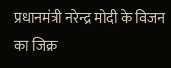प्रधानमंत्री नरेन्द्र मोदी के विजन का जिक्र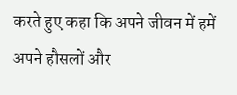करते हुए कहा कि अपने जीवन में हमें अपने हौसलों और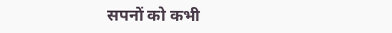सपनों को कभी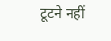टूटने नहीं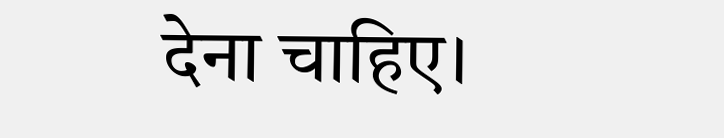देना चाहिए।